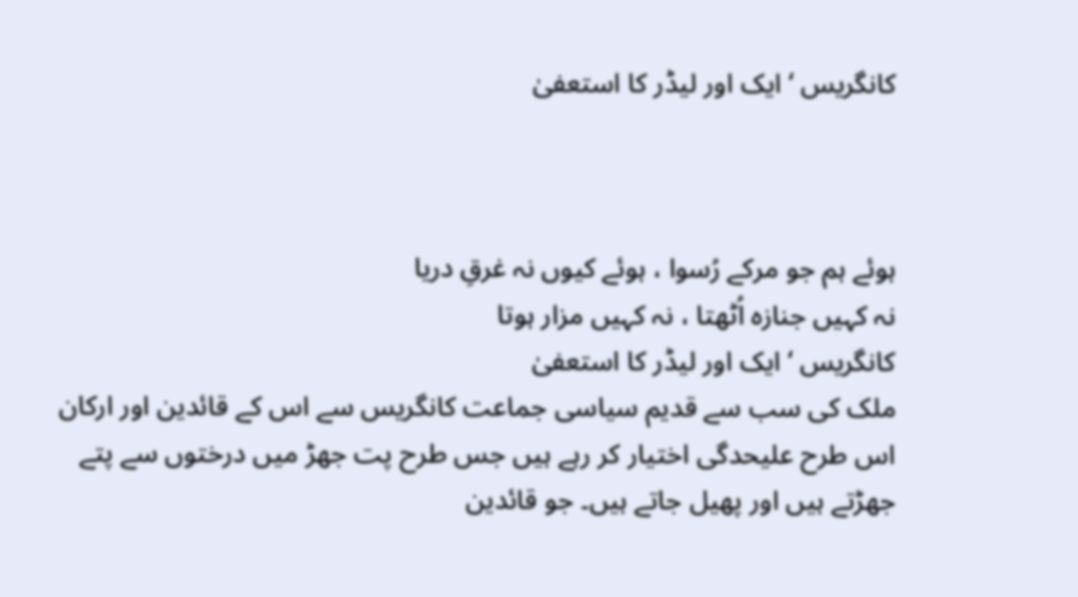کانگریس ‘ ایک اور لیڈر کا استعفیٰ



ہوئے ہم جو مرکے رُسوا ، ہوئے کیوں نہ غرقِ دریا
نہ کہیں جنازہ اُٹھتا ، نہ کہیں مزار ہوتا
کانگریس ‘ ایک اور لیڈر کا استعفیٰ
ملک کی سب سے قدیم سیاسی جماعت کانگریس سے اس کے قائدین اور ارکان اس طرح علیحدگی اختیار کر رہے ہیں جس طرح پت جھڑ میں درختوں سے پتے جھڑتے ہیں اور پھیل جاتے ہیں۔ جو قائدین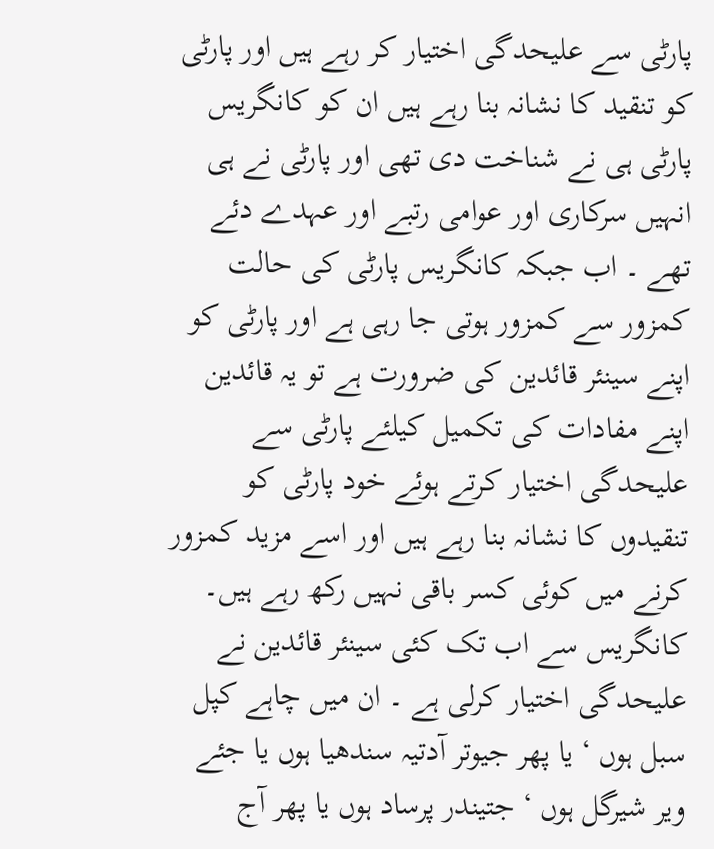پارٹی سے علیحدگی اختیار کر رہے ہیں اور پارٹی کو تنقید کا نشانہ بنا رہے ہیں ان کو کانگریس پارٹی ہی نے شناخت دی تھی اور پارٹی نے ہی انہیں سرکاری اور عوامی رتبے اور عہدے دئے تھے ۔ اب جبکہ کانگریس پارٹی کی حالت کمزور سے کمزور ہوتی جا رہی ہے اور پارٹی کو اپنے سینئر قائدین کی ضرورت ہے تو یہ قائدین اپنے مفادات کی تکمیل کیلئے پارٹی سے علیحدگی اختیار کرتے ہوئے خود پارٹی کو تنقیدوں کا نشانہ بنا رہے ہیں اور اسے مزید کمزور کرنے میں کوئی کسر باقی نہیں رکھ رہے ہیں۔ کانگریس سے اب تک کئی سینئر قائدین نے علیحدگی اختیار کرلی ہے ۔ ان میں چاہے کپل سبل ہوں ‘ یا پھر جیوتر آدتیہ سندھیا ہوں یا جئے ویر شیرگل ہوں ‘ جتیندر پرساد ہوں یا پھر آج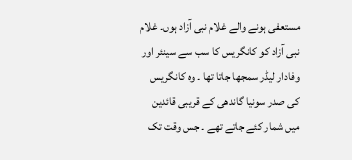مستعفی ہونے والے غلام نبی آزاد ہوں۔ غلام نبی آزاد کو کانگریس کا سب سے سینئر اور وفادار لیڈر سمجھا جاتا تھا ۔ وہ کانگریس کی صدر سونیا گاندھی کے قریبی قائدین میں شمار کئے جاتے تھے ۔ جس وقت تک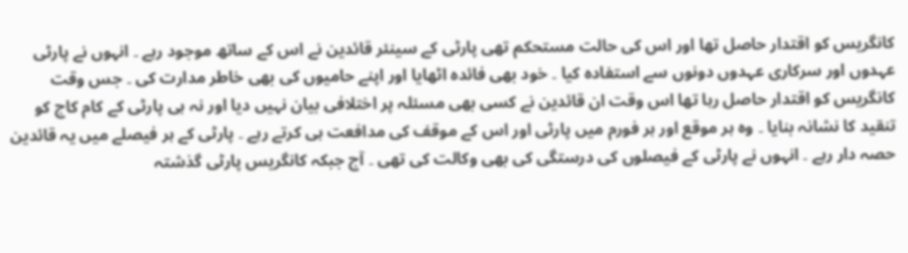کانگریس کو اقتدار حاصل تھا اور اس کی حالت مستحکم تھی پارٹی کے سینئر قائدین نے اس کے ساتھ موجود رہے ۔ انہوں نے پارٹی عہدوں اور سرکاری عہدوں دونوں سے استفادہ کیا ۔ خود بھی فائدہ اٹھایا اور اپنے حامیوں کی بھی خاطر مدارت کی ۔ جس وقت کانگریس کو اقتدار حاصل رہا تھا اس وقت ان قائدین نے کسی بھی مسئلہ پر اختلافی بیان نہیں دیا اور نہ ہی پارٹی کے کام کاج کو تنقید کا نشانہ بنایا ۔ وہ ہر موقع اور ہر فورم میں پارٹی اور اس کے موقف کی مدافعت ہی کرتے رہے ۔ پارٹی کے ہر فیصلے میں یہ قائدین حصہ دار رہے ۔ انہوں نے پارٹی کے فیصلوں کی درستگی کی بھی وکالت کی تھی ۔ آج جبکہ کانگریس پارٹی گذشتہ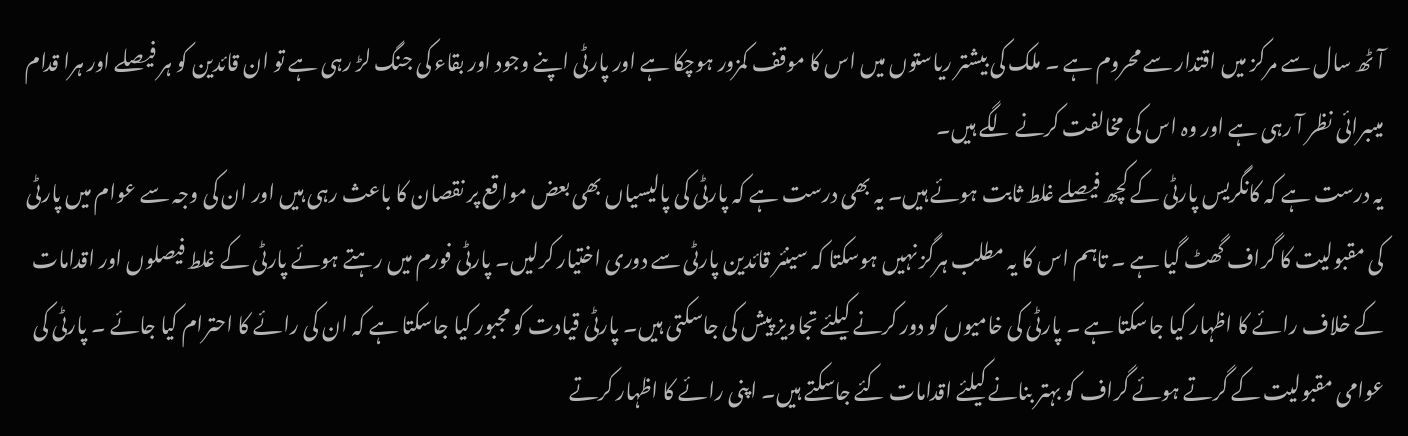آٹھ سال سے مرکز میں اقتدار سے محروم ہے ۔ ملک کی بیشتر ریاستوں میں اس کا موقف کمزور ہوچکا ہے اور پارٹی اپنے وجود اور بقاء کی جنگ لڑ رہی ہے تو ان قائدین کو ہر فیصلے اور ہرا قدام میںبرائی نظر آ رہی ہے اور وہ اس کی مخالفت کرنے لگے ہیں۔
یہ درست ہے کہ کانگریس پارٹی کے کچھ فیصلے غلط ثابت ہوئے ہیں۔ یہ بھی درست ہے کہ پارٹی کی پالیسیاں بھی بعض مواقع پر نقصان کا باعث رہی ہیں اور ان کی وجہ سے عوام میں پارٹی کی مقبولیت کا گراف گھٹ گیا ہے ۔ تاہم اس کا یہ مطلب ہرگز نہیں ہوسکتا کہ سینئر قائدین پارٹی سے دوری اختیار کرلیں۔ پارٹی فورم میں رہتے ہوئے پارٹی کے غلط فیصلوں اور اقدامات کے خلاف رائے کا اظہار کیا جاسکتا ہے ۔ پارٹی کی خامیوں کو دور کرنے کیلئے تجاویز پیش کی جاسکتی ہیں۔ پارٹی قیادت کو مجبور کیا جاسکتا ہے کہ ان کی رائے کا احترام کیا جائے ۔ پارٹی کی عوامی مقبولیت کے گرتے ہوئے گراف کو بہتر بنانے کیلئے اقدامات کئے جاسکتے ہیں۔ اپنی رائے کا اظہار کرتے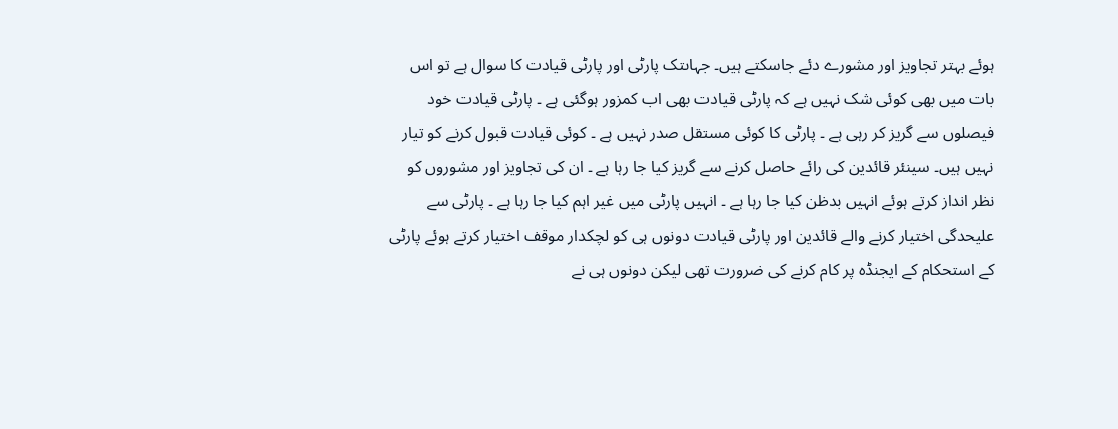ہوئے بہتر تجاویز اور مشورے دئے جاسکتے ہیں۔ جہاںتک پارٹی اور پارٹی قیادت کا سوال ہے تو اس بات میں بھی کوئی شک نہیں ہے کہ پارٹی قیادت بھی اب کمزور ہوگئی ہے ۔ پارٹی قیادت خود فیصلوں سے گریز کر رہی ہے ۔ پارٹی کا کوئی مستقل صدر نہیں ہے ۔ کوئی قیادت قبول کرنے کو تیار نہیں ہیں۔ سینئر قائدین کی رائے حاصل کرنے سے گریز کیا جا رہا ہے ۔ ان کی تجاویز اور مشوروں کو نظر انداز کرتے ہوئے انہیں بدظن کیا جا رہا ہے ۔ انہیں پارٹی میں غیر اہم کیا جا رہا ہے ۔ پارٹی سے علیحدگی اختیار کرنے والے قائدین اور پارٹی قیادت دونوں ہی کو لچکدار موقف اختیار کرتے ہوئے پارٹی کے استحکام کے ایجنڈہ پر کام کرنے کی ضرورت تھی لیکن دونوں ہی نے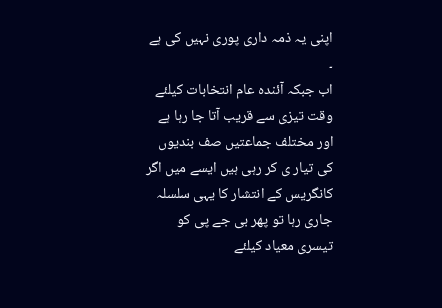اپنی یہ ذمہ داری پوری نہیں کی ہے ۔
اب جبکہ آئندہ عام انتخابات کیلئے وقت تیزی سے قریب آتا جا رہا ہے اور مختلف جماعتیں صف بندیوں کی تیار ی کر رہی ہیں ایسے میں اگر کانگریس کے انتشار کا یہی سلسلہ جاری رہا تو پھر بی جے پی کو تیسری معیاد کیلئے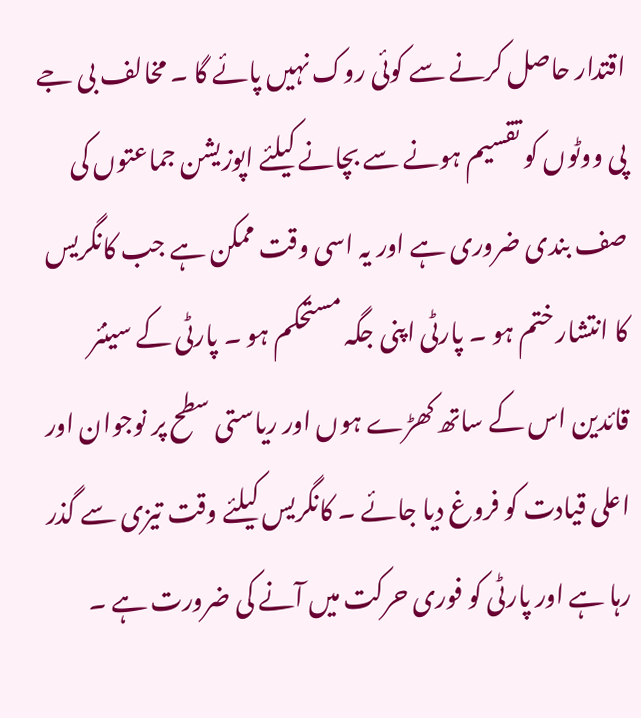اقتدار حاصل کرنے سے کوئی روک نہیں پائے گا ۔ مخالف بی جے پی ووٹوں کو تقسیم ہونے سے بچانے کیلئے اپوزیشن جماعتوں کی صف بندی ضروری ہے اور یہ اسی وقت ممکن ہے جب کانگریس کا انتشار ختم ہو ۔ پارٹی اپنی جگہ مستحکم ہو ۔ پارٹی کے سینئر قائدین اس کے ساتھ کھڑے ہوں اور ریاستی سطح پر نوجوان اور اعلی قیادت کو فروغ دیا جائے ۔ کانگریس کیلئے وقت تیزی سے گذر رہا ہے اور پارٹی کو فوری حرکت میں آنے کی ضرورت ہے ۔